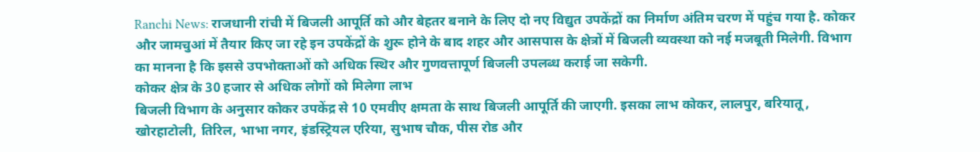Ranchi News: राजधानी रांची में बिजली आपूर्ति को और बेहतर बनाने के लिए दो नए विद्युत उपकेंद्रों का निर्माण अंतिम चरण में पहुंच गया है. कोकर और जामचुआं में तैयार किए जा रहे इन उपकेंद्रों के शुरू होने के बाद शहर और आसपास के क्षेत्रों में बिजली व्यवस्था को नई मजबूती मिलेगी. विभाग का मानना है कि इससे उपभोक्ताओं को अधिक स्थिर और गुणवत्तापूर्ण बिजली उपलब्ध कराई जा सकेगी.
कोकर क्षेत्र के 30 हजार से अधिक लोगों को मिलेगा लाभ
बिजली विभाग के अनुसार कोकर उपकेंद्र से 10 एमवीए क्षमता के साथ बिजली आपूर्ति की जाएगी. इसका लाभ कोकर, लालपुर, बरियातू, खोरहाटोली, तिरिल, भाभा नगर, इंडस्ट्रियल एरिया, सुभाष चौक, पीस रोड और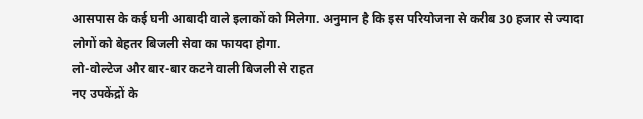आसपास के कई घनी आबादी वाले इलाकों को मिलेगा. अनुमान है कि इस परियोजना से करीब 30 हजार से ज्यादा लोगों को बेहतर बिजली सेवा का फायदा होगा.
लो-वोल्टेज और बार-बार कटने वाली बिजली से राहत
नए उपकेंद्रों के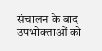संचालन के बाद उपभोक्ताओं को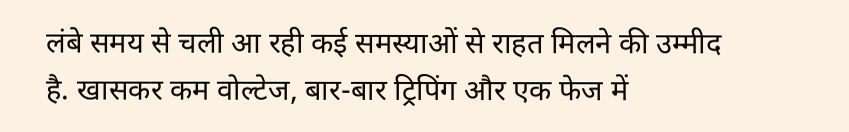लंबे समय से चली आ रही कई समस्याओं से राहत मिलने की उम्मीद है. खासकर कम वोल्टेज, बार-बार ट्रिपिंग और एक फेज में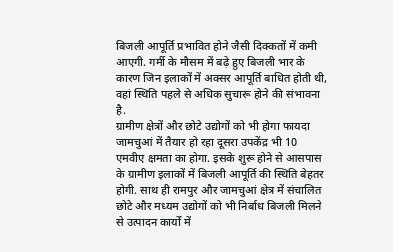बिजली आपूर्ति प्रभावित होने जैसी दिक्कतों में कमी आएगी. गर्मी के मौसम में बढ़े हुए बिजली भार के कारण जिन इलाकों में अक्सर आपूर्ति बाधित होती थी, वहां स्थिति पहले से अधिक सुचारू होने की संभावना है.
ग्रामीण क्षेत्रों और छोटे उद्योगों को भी होगा फायदा
जामचुआं में तैयार हो रहा दूसरा उपकेंद्र भी 10 एमवीए क्षमता का होगा. इसके शुरू होने से आसपास के ग्रामीण इलाकों में बिजली आपूर्ति की स्थिति बेहतर होगी. साथ ही रामपुर और जामचुआं क्षेत्र में संचालित छोटे और मध्यम उद्योगों को भी निर्बाध बिजली मिलने से उत्पादन कार्यों में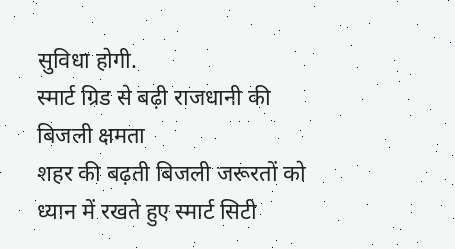सुविधा होगी.
स्मार्ट ग्रिड से बढ़ी राजधानी की बिजली क्षमता
शहर की बढ़ती बिजली जरूरतों को ध्यान में रखते हुए स्मार्ट सिटी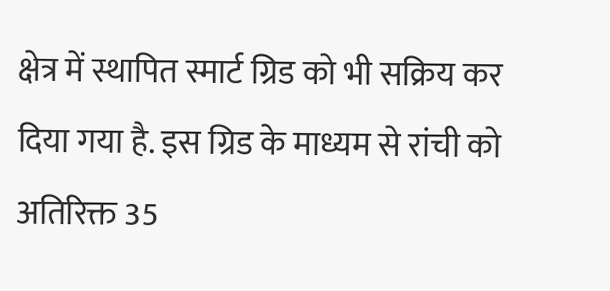क्षेत्र में स्थापित स्मार्ट ग्रिड को भी सक्रिय कर दिया गया है. इस ग्रिड के माध्यम से रांची को अतिरिक्त 35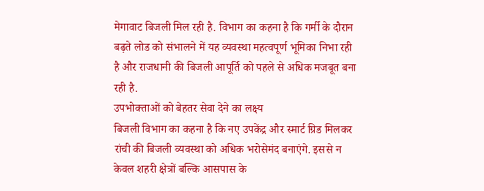मेगावाट बिजली मिल रही है. विभाग का कहना है कि गर्मी के दौरान बढ़ते लोड को संभालने में यह व्यवस्था महत्वपूर्ण भूमिका निभा रही है और राजधानी की बिजली आपूर्ति को पहले से अधिक मजबूत बना रही है.
उपभोक्ताओं को बेहतर सेवा देने का लक्ष्य
बिजली विभाग का कहना है कि नए उपकेंद्र और स्मार्ट ग्रिड मिलकर रांची की बिजली व्यवस्था को अधिक भरोसेमंद बनाएंगे. इससे न केवल शहरी क्षेत्रों बल्कि आसपास के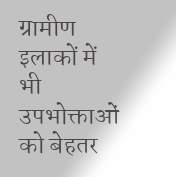ग्रामीण इलाकों में भी उपभोक्ताओं को बेहतर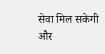सेवा मिल सकेगी और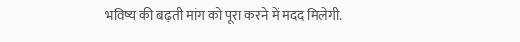भविष्य की बढ़ती मांग को पूरा करने में मदद मिलेगी.